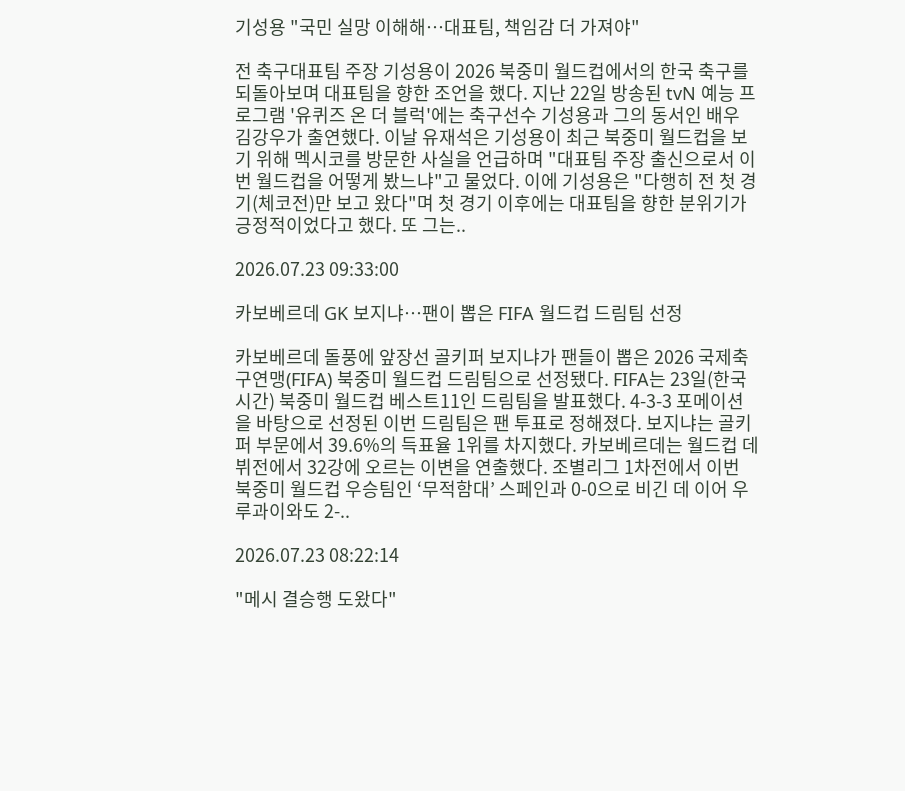기성용 "국민 실망 이해해…대표팀, 책임감 더 가져야"

전 축구대표팀 주장 기성용이 2026 북중미 월드컵에서의 한국 축구를 되돌아보며 대표팀을 향한 조언을 했다. 지난 22일 방송된 tvN 예능 프로그램 '유퀴즈 온 더 블럭'에는 축구선수 기성용과 그의 동서인 배우 김강우가 출연했다. 이날 유재석은 기성용이 최근 북중미 월드컵을 보기 위해 멕시코를 방문한 사실을 언급하며 "대표팀 주장 출신으로서 이번 월드컵을 어떻게 봤느냐"고 물었다. 이에 기성용은 "다행히 전 첫 경기(체코전)만 보고 왔다"며 첫 경기 이후에는 대표팀을 향한 분위기가 긍정적이었다고 했다. 또 그는..

2026.07.23 09:33:00

카보베르데 GK 보지냐…팬이 뽑은 FIFA 월드컵 드림팀 선정

카보베르데 돌풍에 앞장선 골키퍼 보지냐가 팬들이 뽑은 2026 국제축구연맹(FIFA) 북중미 월드컵 드림팀으로 선정됐다. FIFA는 23일(한국 시간) 북중미 월드컵 베스트11인 드림팀을 발표했다. 4-3-3 포메이션을 바탕으로 선정된 이번 드림팀은 팬 투표로 정해졌다. 보지냐는 골키퍼 부문에서 39.6%의 득표율 1위를 차지했다. 카보베르데는 월드컵 데뷔전에서 32강에 오르는 이변을 연출했다. 조별리그 1차전에서 이번 북중미 월드컵 우승팀인 ‘무적함대’ 스페인과 0-0으로 비긴 데 이어 우루과이와도 2-..

2026.07.23 08:22:14

"메시 결승행 도왔다"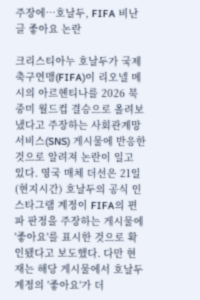주장에…호날두, FIFA 비난글 좋아요 논란

크리스티아누 호날두가 국제축구연맹(FIFA)이 리오넬 메시의 아르헨티나를 2026 북중미 월드컵 결승으로 올려보냈다고 주장하는 사회관계망서비스(SNS) 게시물에 반응한 것으로 알려져 논란이 일고 있다. 영국 매체 더선은 21일(현지시간) 호날두의 공식 인스타그램 계정이 FIFA의 편파 판정을 주장하는 게시물에 '좋아요'를 표시한 것으로 확인됐다고 보도했다. 다만 현재는 해당 게시물에서 호날두 계정의 '좋아요'가 더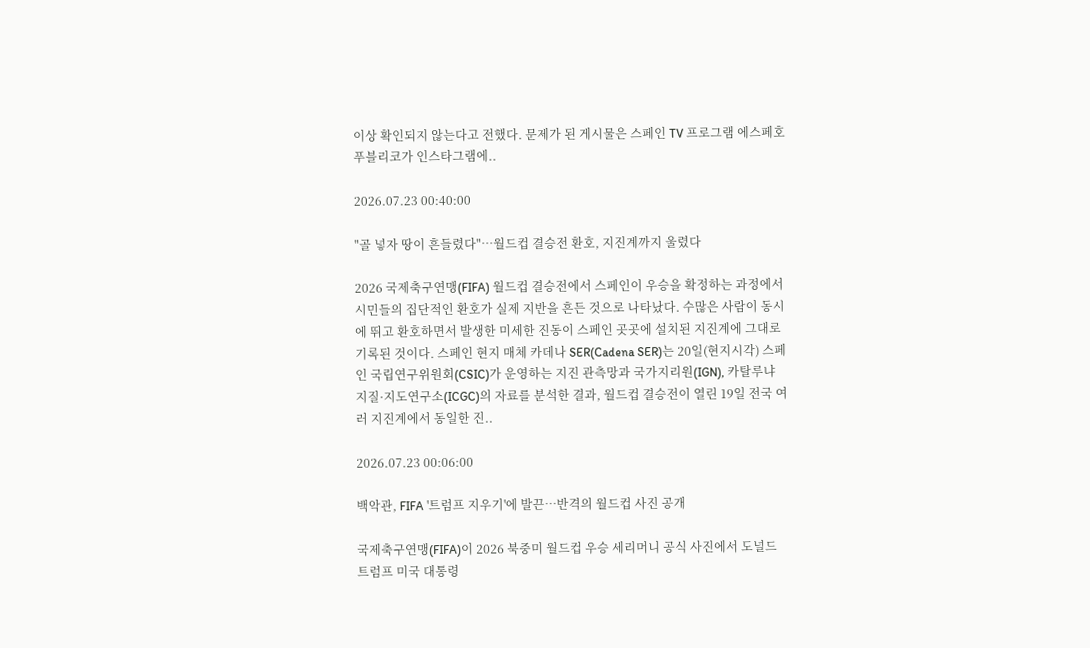이상 확인되지 않는다고 전했다. 문제가 된 게시물은 스페인 TV 프로그램 에스페호 푸블리코가 인스타그램에..

2026.07.23 00:40:00

"골 넣자 땅이 흔들렸다"…월드컵 결승전 환호, 지진계까지 울렸다

2026 국제축구연맹(FIFA) 월드컵 결승전에서 스페인이 우승을 확정하는 과정에서 시민들의 집단적인 환호가 실제 지반을 흔든 것으로 나타났다. 수많은 사람이 동시에 뛰고 환호하면서 발생한 미세한 진동이 스페인 곳곳에 설치된 지진계에 그대로 기록된 것이다. 스페인 현지 매체 카데나 SER(Cadena SER)는 20일(현지시각) 스페인 국립연구위원회(CSIC)가 운영하는 지진 관측망과 국가지리원(IGN), 카탈루냐 지질·지도연구소(ICGC)의 자료를 분석한 결과, 월드컵 결승전이 열린 19일 전국 여러 지진계에서 동일한 진..

2026.07.23 00:06:00

백악관, FIFA '트럼프 지우기'에 발끈…반격의 월드컵 사진 공개

국제축구연맹(FIFA)이 2026 북중미 월드컵 우승 세리머니 공식 사진에서 도널드 트럼프 미국 대통령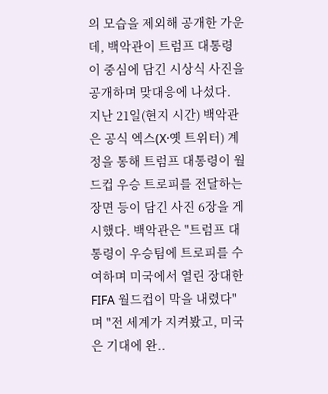의 모습을 제외해 공개한 가운데, 백악관이 트럼프 대통령이 중심에 담긴 시상식 사진을 공개하며 맞대응에 나섰다. 지난 21일(현지 시간) 백악관은 공식 엑스(X·옛 트위터) 계정을 통해 트럼프 대통령이 월드컵 우승 트로피를 전달하는 장면 등이 담긴 사진 6장을 게시했다. 백악관은 "트럼프 대통령이 우승팀에 트로피를 수여하며 미국에서 열린 장대한 FIFA 월드컵이 막을 내렸다"며 "전 세계가 지켜봤고, 미국은 기대에 완..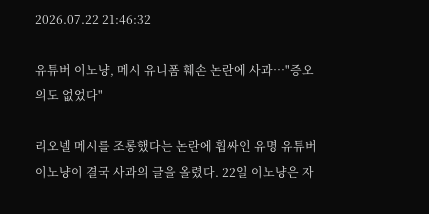2026.07.22 21:46:32

유튜버 이노냥, 메시 유니폼 훼손 논란에 사과…"증오 의도 없었다"

리오넬 메시를 조롱했다는 논란에 휩싸인 유명 유튜버 이노냥이 결국 사과의 글을 올렸다. 22일 이노냥은 자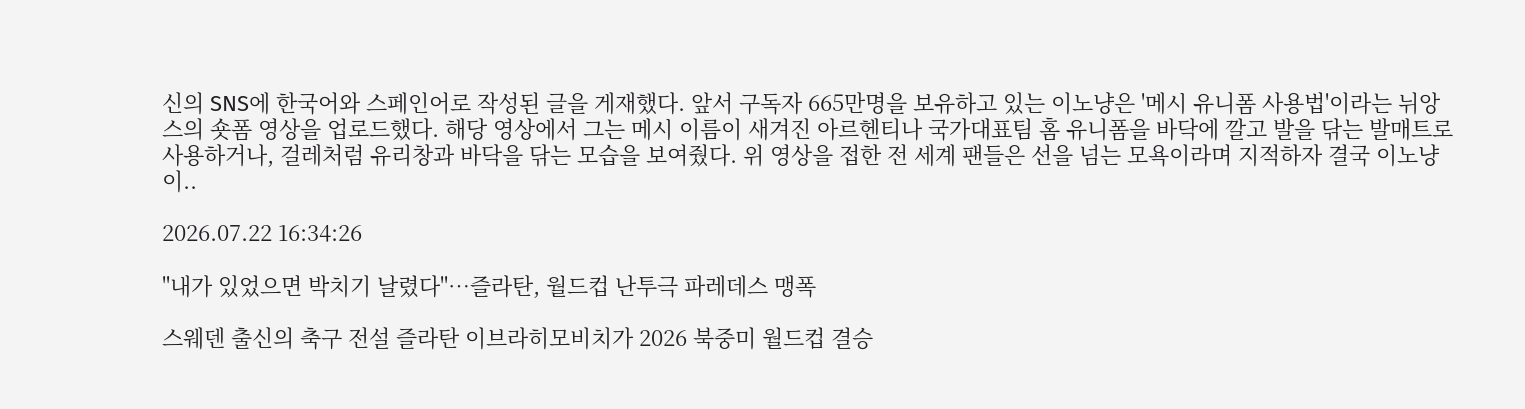신의 SNS에 한국어와 스페인어로 작성된 글을 게재했다. 앞서 구독자 665만명을 보유하고 있는 이노냥은 '메시 유니폼 사용법'이라는 뉘앙스의 숏폼 영상을 업로드했다. 해당 영상에서 그는 메시 이름이 새겨진 아르헨티나 국가대표팀 홈 유니폼을 바닥에 깔고 발을 닦는 발매트로 사용하거나, 걸레처럼 유리창과 바닥을 닦는 모습을 보여줬다. 위 영상을 접한 전 세계 팬들은 선을 넘는 모욕이라며 지적하자 결국 이노냥이..

2026.07.22 16:34:26

"내가 있었으면 박치기 날렸다"…즐라탄, 월드컵 난투극 파레데스 맹폭

스웨덴 출신의 축구 전설 즐라탄 이브라히모비치가 2026 북중미 월드컵 결승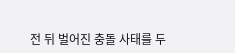전 뒤 벌어진 충돌 사태를 두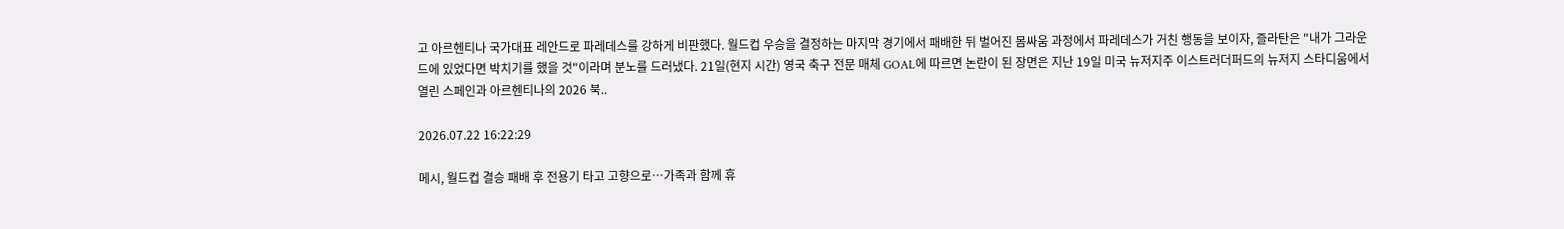고 아르헨티나 국가대표 레안드로 파레데스를 강하게 비판했다. 월드컵 우승을 결정하는 마지막 경기에서 패배한 뒤 벌어진 몸싸움 과정에서 파레데스가 거친 행동을 보이자, 즐라탄은 "내가 그라운드에 있었다면 박치기를 했을 것"이라며 분노를 드러냈다. 21일(현지 시간) 영국 축구 전문 매체 GOAL에 따르면 논란이 된 장면은 지난 19일 미국 뉴저지주 이스트러더퍼드의 뉴저지 스타디움에서 열린 스페인과 아르헨티나의 2026 북..

2026.07.22 16:22:29

메시, 월드컵 결승 패배 후 전용기 타고 고향으로…가족과 함께 휴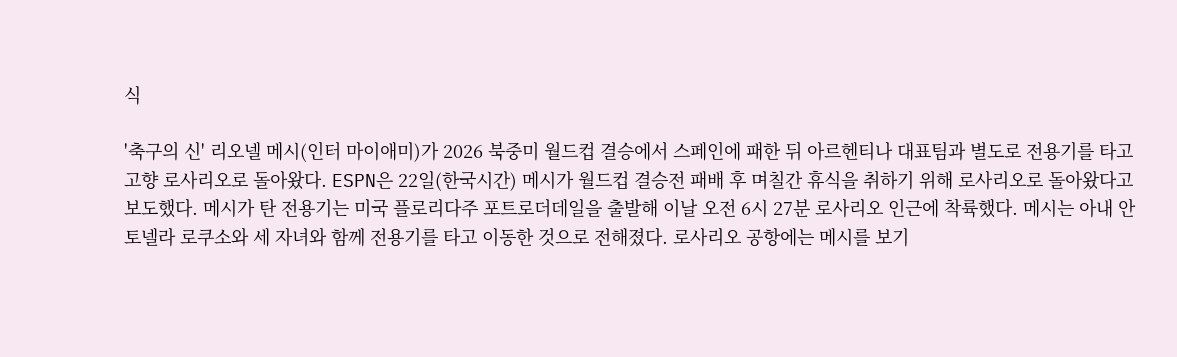식

'축구의 신' 리오넬 메시(인터 마이애미)가 2026 북중미 월드컵 결승에서 스페인에 패한 뒤 아르헨티나 대표팀과 별도로 전용기를 타고 고향 로사리오로 돌아왔다. ESPN은 22일(한국시간) 메시가 월드컵 결승전 패배 후 며칠간 휴식을 취하기 위해 로사리오로 돌아왔다고 보도했다. 메시가 탄 전용기는 미국 플로리다주 포트로더데일을 출발해 이날 오전 6시 27분 로사리오 인근에 착륙했다. 메시는 아내 안토넬라 로쿠소와 세 자녀와 함께 전용기를 타고 이동한 것으로 전해졌다. 로사리오 공항에는 메시를 보기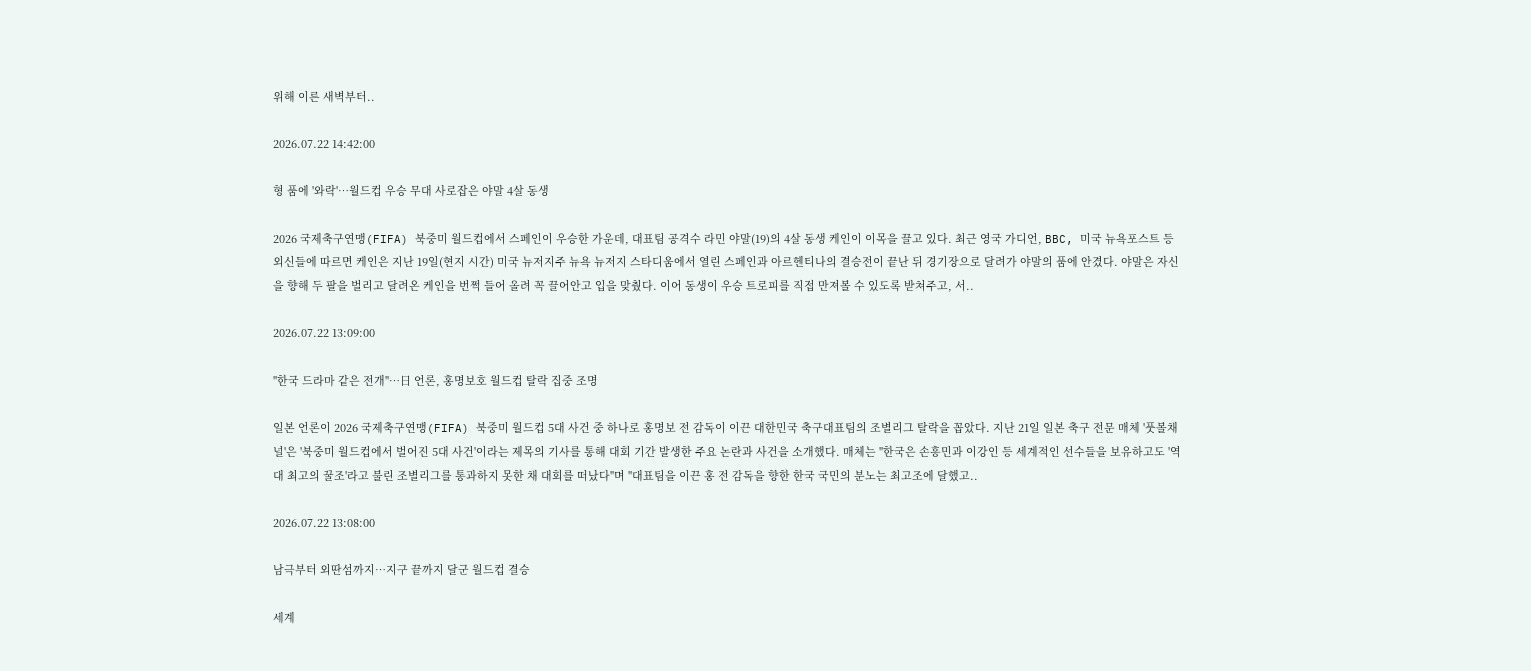위해 이른 새벽부터..

2026.07.22 14:42:00

형 품에 '와락'…월드컵 우승 무대 사로잡은 야말 4살 동생

2026 국제축구연맹(FIFA) 북중미 월드컵에서 스페인이 우승한 가운데, 대표팀 공격수 라민 야말(19)의 4살 동생 케인이 이목을 끌고 있다. 최근 영국 가디언, BBC, 미국 뉴욕포스트 등 외신들에 따르면 케인은 지난 19일(현지 시간) 미국 뉴저지주 뉴욕 뉴저지 스타디움에서 열린 스페인과 아르헨티나의 결승전이 끝난 뒤 경기장으로 달려가 야말의 품에 안겼다. 야말은 자신을 향해 두 팔을 벌리고 달려온 케인을 번쩍 들어 올려 꼭 끌어안고 입을 맞췄다. 이어 동생이 우승 트로피를 직접 만져볼 수 있도록 받쳐주고, 서..

2026.07.22 13:09:00

"한국 드라마 같은 전개"…日 언론, 홍명보호 월드컵 탈락 집중 조명

일본 언론이 2026 국제축구연맹(FIFA) 북중미 월드컵 5대 사건 중 하나로 홍명보 전 감독이 이끈 대한민국 축구대표팀의 조별리그 탈락을 꼽았다. 지난 21일 일본 축구 전문 매체 '풋볼채널'은 '북중미 월드컵에서 벌어진 5대 사건'이라는 제목의 기사를 통해 대회 기간 발생한 주요 논란과 사건을 소개했다. 매체는 "한국은 손흥민과 이강인 등 세계적인 선수들을 보유하고도 '역대 최고의 꿀조'라고 불린 조별리그를 통과하지 못한 채 대회를 떠났다"며 "대표팀을 이끈 홍 전 감독을 향한 한국 국민의 분노는 최고조에 달했고..

2026.07.22 13:08:00

남극부터 외딴섬까지…지구 끝까지 달군 월드컵 결승

세계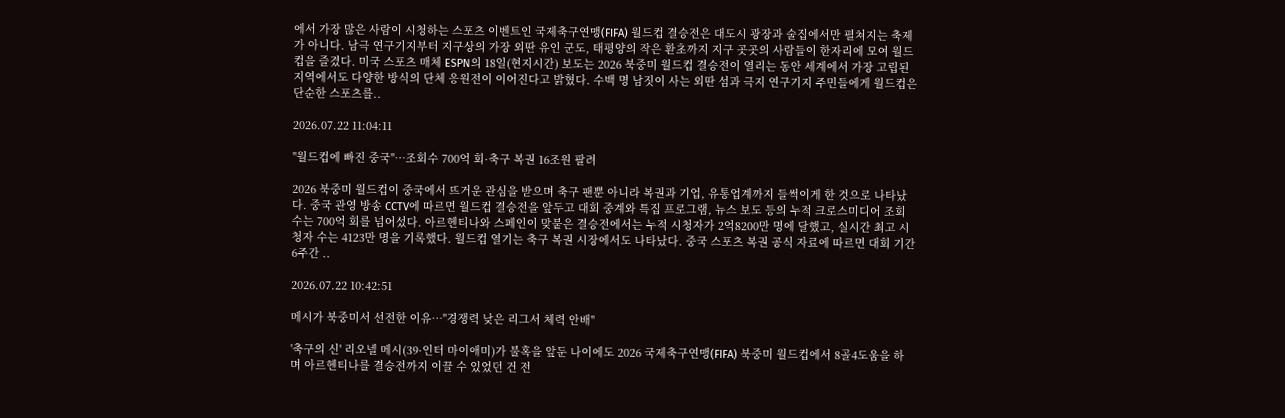에서 가장 많은 사람이 시청하는 스포츠 이벤트인 국제축구연맹(FIFA) 월드컵 결승전은 대도시 광장과 술집에서만 펼쳐지는 축제가 아니다. 남극 연구기지부터 지구상의 가장 외딴 유인 군도, 태평양의 작은 환초까지 지구 곳곳의 사람들이 한자리에 모여 월드컵을 즐겼다. 미국 스포츠 매체 ESPN의 18일(현지시간) 보도는 2026 북중미 월드컵 결승전이 열리는 동안 세계에서 가장 고립된 지역에서도 다양한 방식의 단체 응원전이 이어진다고 밝혔다. 수백 명 남짓이 사는 외딴 섬과 극지 연구기지 주민들에게 월드컵은 단순한 스포츠를..

2026.07.22 11:04:11

"월드컵에 빠진 중국"…조회수 700억 회·축구 복권 16조원 팔려

2026 북중미 월드컵이 중국에서 뜨거운 관심을 받으며 축구 팬뿐 아니라 복권과 기업, 유통업계까지 들썩이게 한 것으로 나타났다. 중국 관영 방송 CCTV에 따르면 월드컵 결승전을 앞두고 대회 중계와 특집 프로그램, 뉴스 보도 등의 누적 크로스미디어 조회수는 700억 회를 넘어섰다. 아르헨티나와 스페인이 맞붙은 결승전에서는 누적 시청자가 2억8200만 명에 달했고, 실시간 최고 시청자 수는 4123만 명을 기록했다. 월드컵 열기는 축구 복권 시장에서도 나타났다. 중국 스포츠 복권 공식 자료에 따르면 대회 기간 6주간 ..

2026.07.22 10:42:51

메시가 북중미서 선전한 이유…"경쟁력 낮은 리그서 체력 안배"

'축구의 신' 리오넬 메시(39·인터 마이애미)가 불혹을 앞둔 나이에도 2026 국제축구연맹(FIFA) 북중미 월드컵에서 8골4도움을 하며 아르헨티나를 결승전까지 이끌 수 있었던 건 전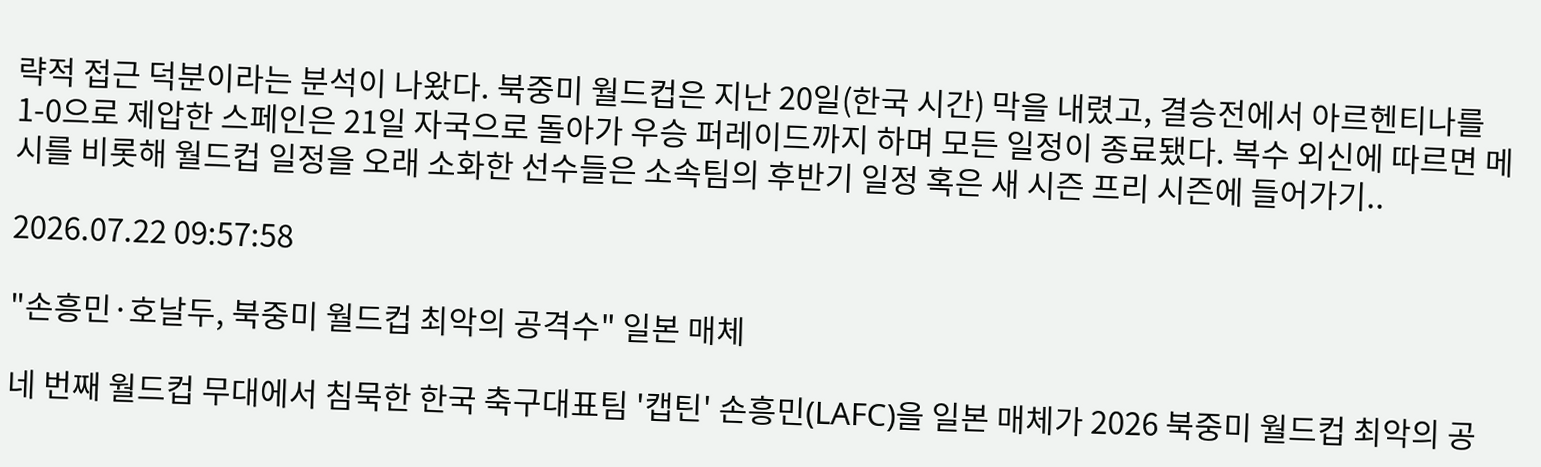략적 접근 덕분이라는 분석이 나왔다. 북중미 월드컵은 지난 20일(한국 시간) 막을 내렸고, 결승전에서 아르헨티나를 1-0으로 제압한 스페인은 21일 자국으로 돌아가 우승 퍼레이드까지 하며 모든 일정이 종료됐다. 복수 외신에 따르면 메시를 비롯해 월드컵 일정을 오래 소화한 선수들은 소속팀의 후반기 일정 혹은 새 시즌 프리 시즌에 들어가기..

2026.07.22 09:57:58

"손흥민·호날두, 북중미 월드컵 최악의 공격수" 일본 매체

네 번째 월드컵 무대에서 침묵한 한국 축구대표팀 '캡틴' 손흥민(LAFC)을 일본 매체가 2026 북중미 월드컵 최악의 공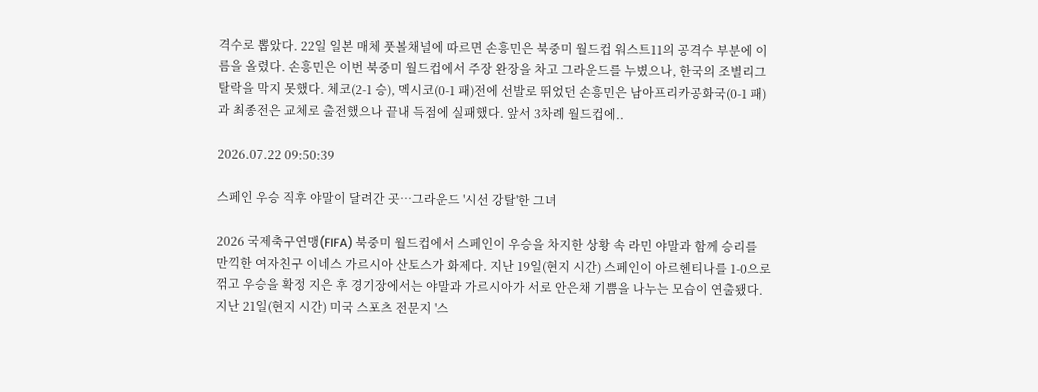격수로 뽑았다. 22일 일본 매체 풋볼채널에 따르면 손흥민은 북중미 월드컵 워스트11의 공격수 부분에 이름을 올렸다. 손흥민은 이번 북중미 월드컵에서 주장 완장을 차고 그라운드를 누볐으나, 한국의 조별리그 탈락을 막지 못했다. 체코(2-1 승), 멕시코(0-1 패)전에 선발로 뛰었던 손흥민은 남아프리카공화국(0-1 패)과 최종전은 교체로 출전했으나 끝내 득점에 실패했다. 앞서 3차례 월드컵에..

2026.07.22 09:50:39

스페인 우승 직후 야말이 달려간 곳…그라운드 '시선 강탈'한 그녀

2026 국제축구연맹(FIFA) 북중미 월드컵에서 스페인이 우승을 차지한 상황 속 라민 야말과 함께 승리를 만끽한 여자친구 이네스 가르시아 산토스가 화제다. 지난 19일(현지 시간) 스페인이 아르헨티나를 1-0으로 꺾고 우승을 확정 지은 후 경기장에서는 야말과 가르시아가 서로 안은채 기쁨을 나누는 모습이 연출됐다. 지난 21일(현지 시간) 미국 스포츠 전문지 '스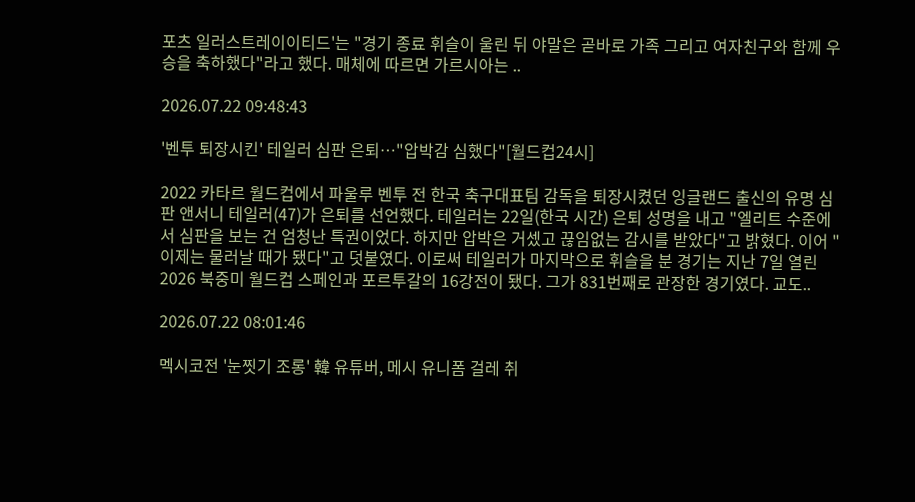포츠 일러스트레이이티드'는 "경기 종료 휘슬이 울린 뒤 야말은 곧바로 가족 그리고 여자친구와 함께 우승을 축하했다"라고 했다. 매체에 따르면 가르시아는 ..

2026.07.22 09:48:43

'벤투 퇴장시킨' 테일러 심판 은퇴…"압박감 심했다"[월드컵24시]

2022 카타르 월드컵에서 파울루 벤투 전 한국 축구대표팀 감독을 퇴장시켰던 잉글랜드 출신의 유명 심판 앤서니 테일러(47)가 은퇴를 선언했다. 테일러는 22일(한국 시간) 은퇴 성명을 내고 "엘리트 수준에서 심판을 보는 건 엄청난 특권이었다. 하지만 압박은 거셌고 끊임없는 감시를 받았다"고 밝혔다. 이어 "이제는 물러날 때가 됐다"고 덧붙였다. 이로써 테일러가 마지막으로 휘슬을 분 경기는 지난 7일 열린 2026 북중미 월드컵 스페인과 포르투갈의 16강전이 됐다. 그가 831번째로 관장한 경기였다. 교도..

2026.07.22 08:01:46

멕시코전 '눈찟기 조롱' 韓 유튜버, 메시 유니폼 걸레 취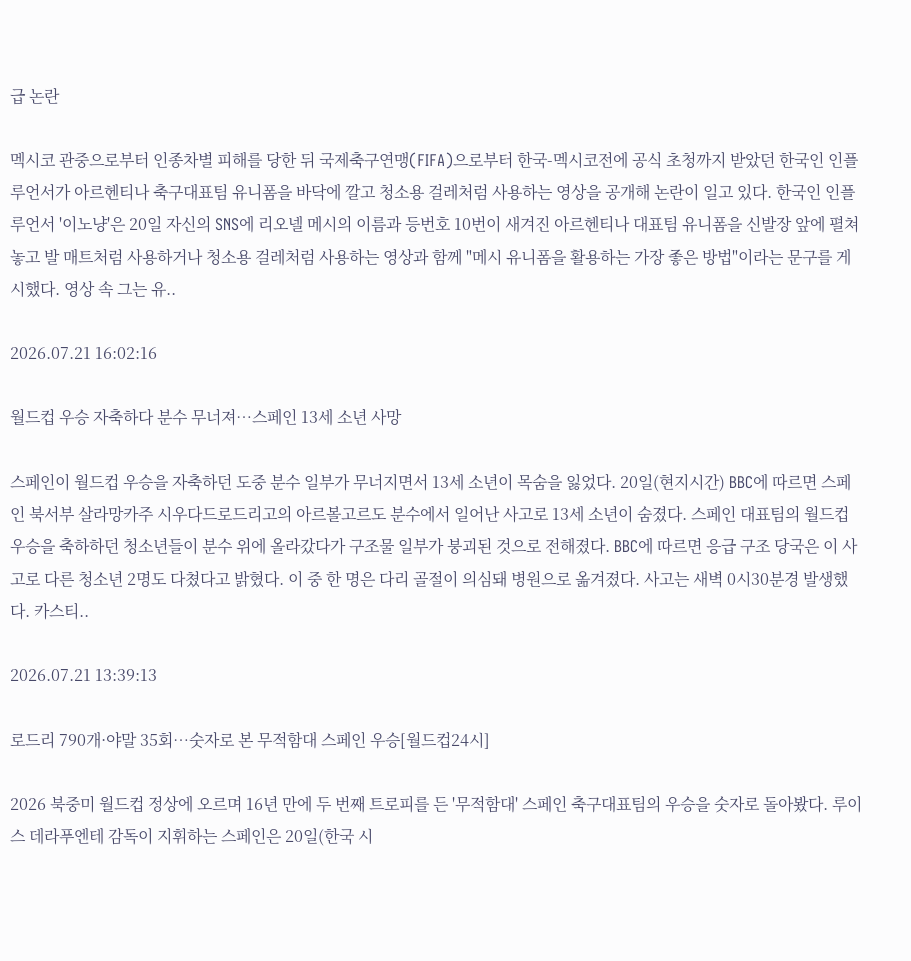급 논란

멕시코 관중으로부터 인종차별 피해를 당한 뒤 국제축구연맹(FIFA)으로부터 한국-멕시코전에 공식 초청까지 받았던 한국인 인플루언서가 아르헨티나 축구대표팀 유니폼을 바닥에 깔고 청소용 걸레처럼 사용하는 영상을 공개해 논란이 일고 있다. 한국인 인플루언서 '이노냥'은 20일 자신의 SNS에 리오넬 메시의 이름과 등번호 10번이 새겨진 아르헨티나 대표팀 유니폼을 신발장 앞에 펼쳐놓고 발 매트처럼 사용하거나 청소용 걸레처럼 사용하는 영상과 함께 "메시 유니폼을 활용하는 가장 좋은 방법"이라는 문구를 게시했다. 영상 속 그는 유..

2026.07.21 16:02:16

월드컵 우승 자축하다 분수 무너져…스페인 13세 소년 사망

스페인이 월드컵 우승을 자축하던 도중 분수 일부가 무너지면서 13세 소년이 목숨을 잃었다. 20일(현지시간) BBC에 따르면 스페인 북서부 살라망카주 시우다드로드리고의 아르볼고르도 분수에서 일어난 사고로 13세 소년이 숨졌다. 스페인 대표팀의 월드컵 우승을 축하하던 청소년들이 분수 위에 올라갔다가 구조물 일부가 붕괴된 것으로 전해졌다. BBC에 따르면 응급 구조 당국은 이 사고로 다른 청소년 2명도 다쳤다고 밝혔다. 이 중 한 명은 다리 골절이 의심돼 병원으로 옮겨졌다. 사고는 새벽 0시30분경 발생했다. 카스티..

2026.07.21 13:39:13

로드리 790개·야말 35회…숫자로 본 무적함대 스페인 우승[월드컵24시]

2026 북중미 월드컵 정상에 오르며 16년 만에 두 번째 트로피를 든 '무적함대' 스페인 축구대표팀의 우승을 숫자로 돌아봤다. 루이스 데라푸엔테 감독이 지휘하는 스페인은 20일(한국 시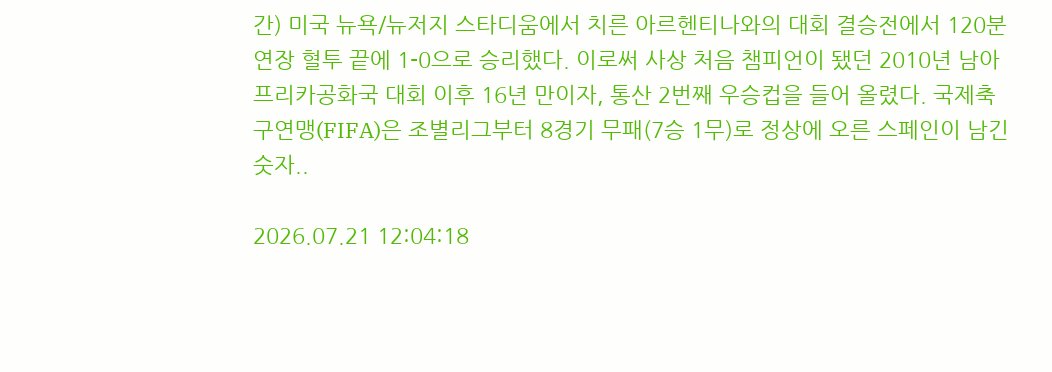간) 미국 뉴욕/뉴저지 스타디움에서 치른 아르헨티나와의 대회 결승전에서 120분 연장 혈투 끝에 1-0으로 승리했다. 이로써 사상 처음 챔피언이 됐던 2010년 남아프리카공화국 대회 이후 16년 만이자, 통산 2번째 우승컵을 들어 올렸다. 국제축구연맹(FIFA)은 조별리그부터 8경기 무패(7승 1무)로 정상에 오른 스페인이 남긴 숫자..

2026.07.21 12:04:18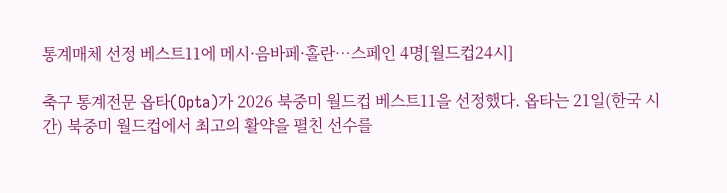통계매체 선정 베스트11에 메시·음바페·홀란…스페인 4명[월드컵24시]

축구 통계전문 옵타(Opta)가 2026 북중미 월드컵 베스트11을 선정했다. 옵타는 21일(한국 시간) 북중미 월드컵에서 최고의 활약을 펼친 선수를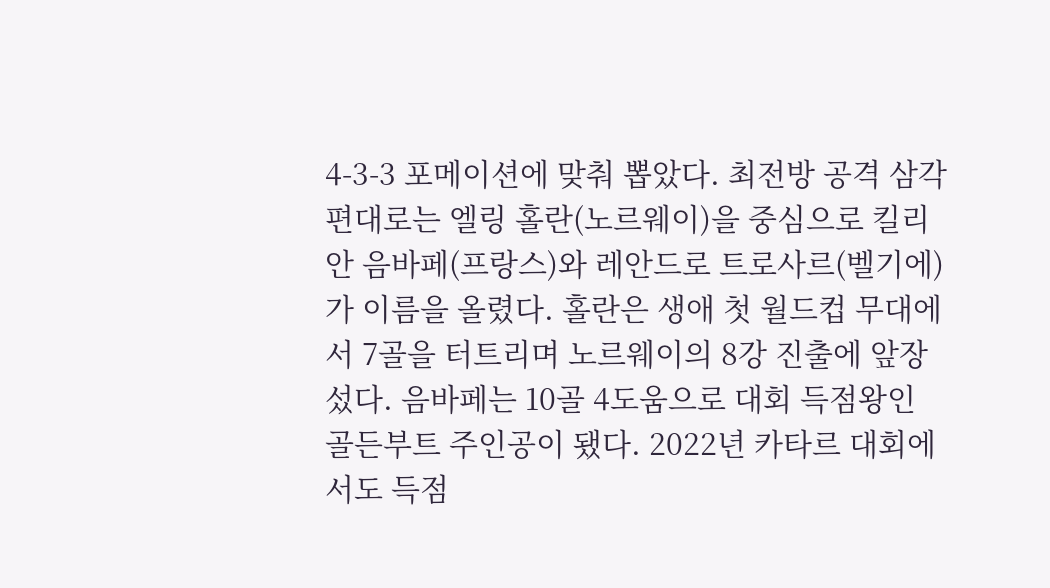4-3-3 포메이션에 맞춰 뽑았다. 최전방 공격 삼각편대로는 엘링 홀란(노르웨이)을 중심으로 킬리안 음바페(프랑스)와 레안드로 트로사르(벨기에)가 이름을 올렸다. 홀란은 생애 첫 월드컵 무대에서 7골을 터트리며 노르웨이의 8강 진출에 앞장섰다. 음바페는 10골 4도움으로 대회 득점왕인 골든부트 주인공이 됐다. 2022년 카타르 대회에서도 득점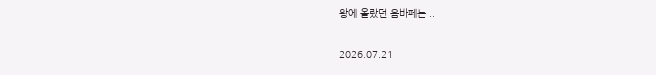왕에 올랐던 음바페는 ..

2026.07.21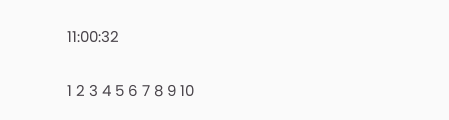11:00:32

1 2 3 4 5 6 7 8 9 10